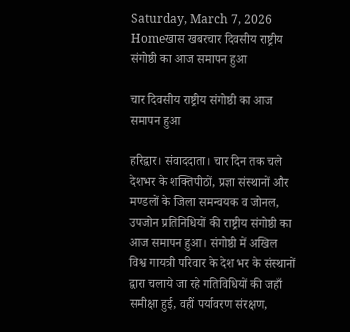Saturday, March 7, 2026
Homeखास खबरचार दिवसीय राष्ट्रीय संगोष्ठी का आज समापन हुआ

चार दिवसीय राष्ट्रीय संगोष्ठी का आज समापन हुआ

हरिद्वार। संवाददाता। चार दिन तक चले देशभर के शक्तिपीठों, प्रज्ञा संस्थानों और मण्डलों के जिला समन्वयक व जोनल, उपजोन प्रतिनिधियों की राष्ट्रीय संगोष्ठी का आज समापन हुआ। संगोष्ठी में अखिल विश्व गायत्री परिवार के देश भर के संस्थानों द्वारा चलाये जा रहे गतिविधियों की जहाँ समीक्षा हुई, वहीं पर्यावरण संरक्षण,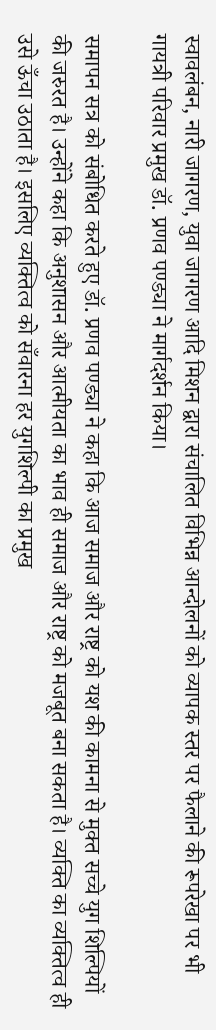स्वावलंबन, नारी जागरण, युवा जागरण आदि मिशन द्वारा संचालित विभिन्न आन्दोलनों को व्यापक स्तर पर फैलाने की रूपरेखा पर भी गायत्री परिवार प्रमुख डॉ. प्रणव पण्ड्या ने मार्गदर्शन किया।

समापन सत्र को संबोधित करते हुए डॉ. प्रणव पण्ड्या ने कहा कि आज समाज और राष्ट्र को यश की कामना से मुक्त सच्चे युग शिल्पियों की जरुरत है। उन्होंने कहा कि अनुशासन और आत्मीयता का भाव ही समाज और राष्ट्र को मजबूत बना सकता है। व्यक्ति का व्यक्तित्व ही उसे ऊँचा उठाता है। इसलिए व्यक्तित्व को सँवारना हर युगशिल्पी का प्रमुख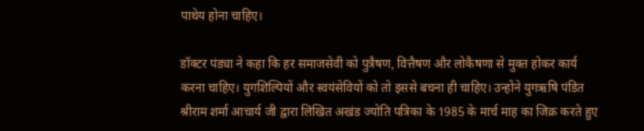पाथेय होना चाहिए।

डॉक्टर पंड्या ने कहा कि हर समाजसेवी को पुत्रैषण, वित्तैषण और लोकैषणा से मुक्त होकर कार्य करना चाहिए। युगशिल्पियों और स्वयंसेवियों को तो इससे बचना ही चाहिए। उन्होंने युगऋषि पंडित श्रीराम शर्मा आचार्य जी द्वारा लिखित अखंड ज्योति पत्रिका के 1985 के मार्च माह का जिक्र करते हुए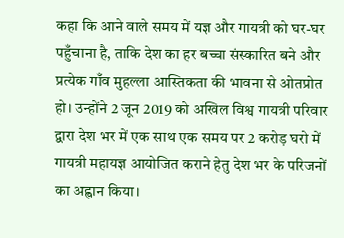कहा कि आने वाले समय में यज्ञ और गायत्री को घर-घर पहुँचाना है, ताकि देश का हर बच्चा संस्कारित बने और प्रत्येक गाँव मुहल्ला आस्तिकता की भावना से ओतप्रोत हो। उन्होंने 2 जून 2019 को अखिल विश्व गायत्री परिवार द्वारा देश भर में एक साथ एक समय पर 2 करोड़ घरो में गायत्री महायज्ञ आयोजित कराने हेतु देश भर के परिजनों का अह्वान किया।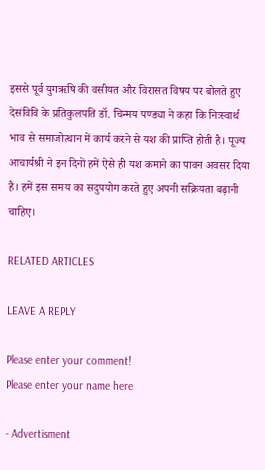इससे पूर्व युगऋषि की वसीयत और विरासत विषय पर बोलते हुए देसंविवि के प्रतिकुलपति डॉ. चिन्मय पण्ड्या ने कहा कि निःस्वार्थ भाव से समाजोत्थान में कार्य करने से यश की प्राप्ति होती है। पूज्य आचार्यश्री ने इन दिनों हमें ऐसे ही यश कमाने का पावन अवसर दिया है। हमें इस समय का सदुपयोग करते हुए अपनी सक्रियता बढ़ानी चाहिए।

RELATED ARTICLES

LEAVE A REPLY

Please enter your comment!
Please enter your name here

- Advertisment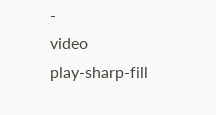-
video
play-sharp-fill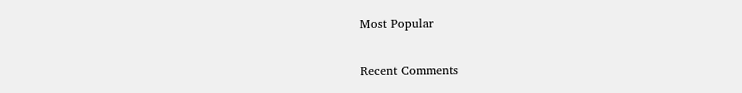Most Popular

Recent Comments